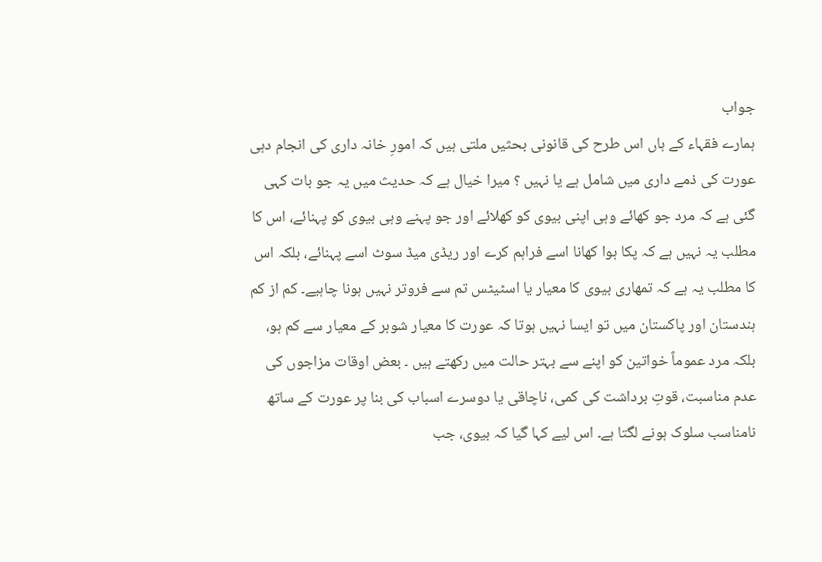جواب
ہمارے فقہاء کے ہاں اس طرح کی قانونی بحثیں ملتی ہیں کہ امورِ خانہ داری کی انجام دہی عورت کی ذمے داری میں شامل ہے یا نہیں ؟ میرا خیال ہے کہ حدیث میں یہ جو بات کہی گئی ہے کہ مرد جو کھائے وہی اپنی بیوی کو کھلائے اور جو پہنے وہی بیوی کو پہنائے، اس کا مطلب یہ نہیں ہے کہ پکا ہوا کھانا اسے فراہم کرے اور ریڈی میڈ سوٹ اسے پہنائے، بلکہ اس کا مطلب یہ ہے کہ تمھاری بیوی کا معیار یا اسٹیٹس تم سے فروتر نہیں ہونا چاہیے۔ کم از کم ہندستان اور پاکستان میں تو ایسا نہیں ہوتا کہ عورت کا معیار شوہر کے معیار سے کم ہو، بلکہ مرد عموماً خواتین کو اپنے سے بہتر حالت میں رکھتے ہیں ۔ بعض اوقات مزاجوں کی عدم مناسبت، قوتِ برداشت کی کمی، ناچاقی یا دوسرے اسباب کی بنا پر عورت کے ساتھ نامناسب سلوک ہونے لگتا ہے۔ اس لیے کہا گیا کہ بیوی، جب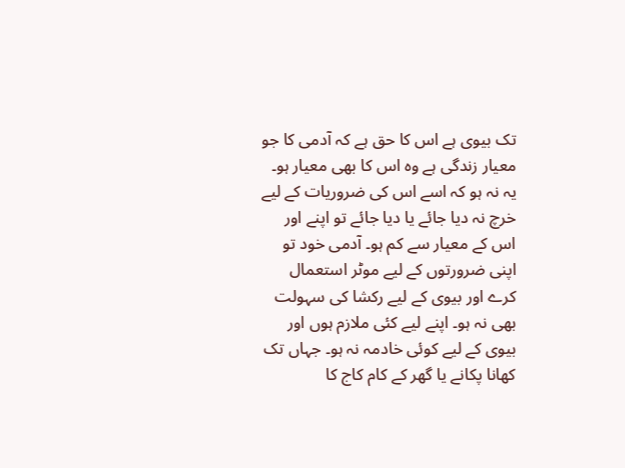تک بیوی ہے اس کا حق ہے کہ آدمی کا جو معیار زندگی ہے وہ اس کا بھی معیار ہو۔ یہ نہ ہو کہ اسے اس کی ضروریات کے لیے خرچ نہ دیا جائے یا دیا جائے تو اپنے اور اس کے معیار سے کم ہو۔ آدمی خود تو اپنی ضرورتوں کے لیے موٹر استعمال کرے اور بیوی کے لیے رکشا کی سہولت بھی نہ ہو۔ اپنے لیے کئی ملازم ہوں اور بیوی کے لیے کوئی خادمہ نہ ہو۔ جہاں تک کھانا پکانے یا گھر کے کام کاج کا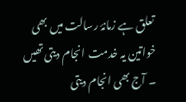تعلق ہے زمانۂ رسالت میں بھی خواتین یہ خدمت انجام دیتی تھیں ۔ آج بھی انجام دیتی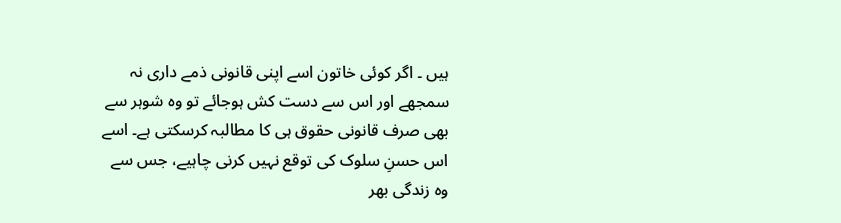ہیں ۔ اگر کوئی خاتون اسے اپنی قانونی ذمے داری نہ سمجھے اور اس سے دست کش ہوجائے تو وہ شوہر سے بھی صرف قانونی حقوق ہی کا مطالبہ کرسکتی ہے۔ اسے اس حسنِ سلوک کی توقع نہیں کرنی چاہیے، جس سے وہ زندگی بھر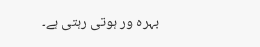بہرہ ور ہوتی رہتی ہے۔